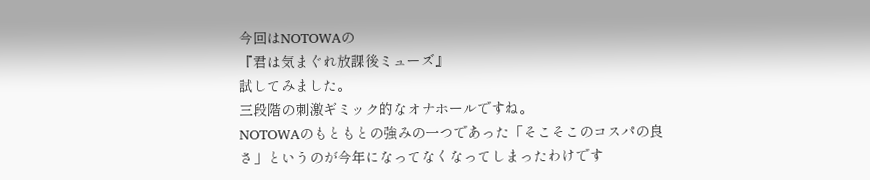今回はNOTOWAの
『君は気まぐれ放課後ミューズ』
試してみました。
三段階の刺激ギミック的なオナホールですね。
NOTOWAのもともとの強みの一つであった「そこそこのコスパの良さ」というのが今年になってなくなってしまったわけです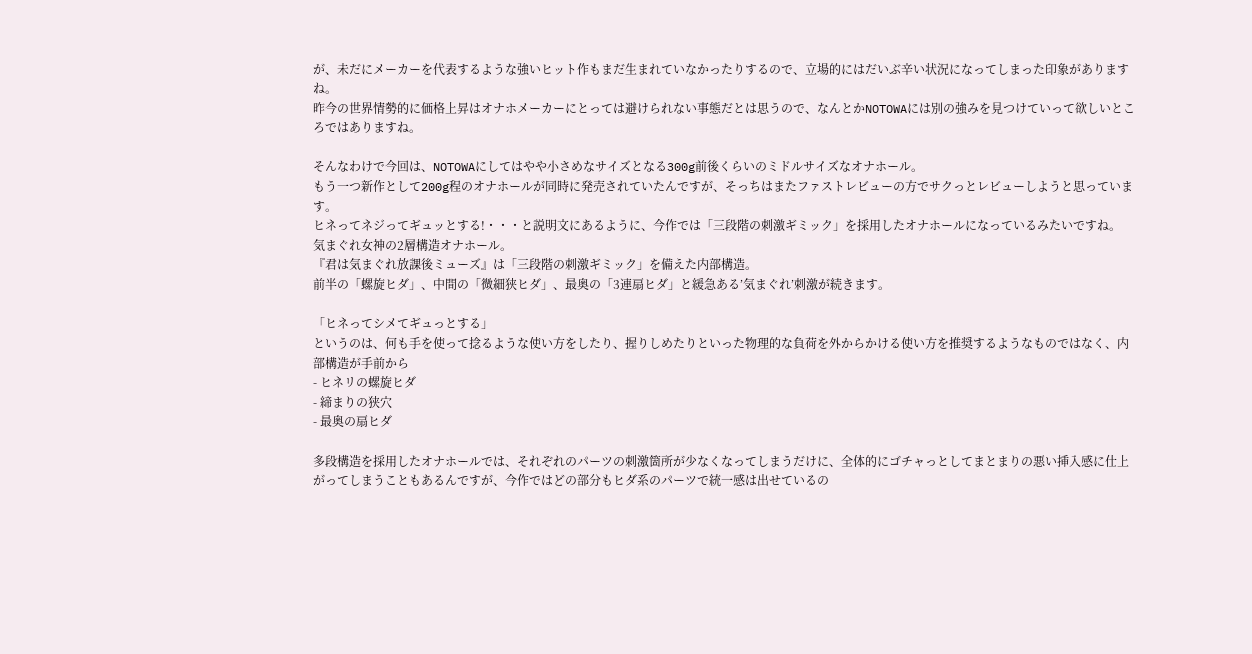が、未だにメーカーを代表するような強いヒット作もまだ生まれていなかったりするので、立場的にはだいぶ辛い状況になってしまった印象がありますね。
昨今の世界情勢的に価格上昇はオナホメーカーにとっては避けられない事態だとは思うので、なんとかNOTOWAには別の強みを見つけていって欲しいところではありますね。

そんなわけで今回は、NOTOWAにしてはやや小さめなサイズとなる300g前後くらいのミドルサイズなオナホール。
もう一つ新作として200g程のオナホールが同時に発売されていたんですが、そっちはまたファストレビューの方でサクっとレビューしようと思っています。
ヒネってネジってギュッとする!・・・と説明文にあるように、今作では「三段階の刺激ギミック」を採用したオナホールになっているみたいですね。
気まぐれ女神の2層構造オナホール。
『君は気まぐれ放課後ミューズ』は「三段階の刺激ギミック」を備えた内部構造。
前半の「螺旋ヒダ」、中間の「微細狭ヒダ」、最奥の「3連扇ヒダ」と緩急ある’気まぐれ’刺激が続きます。

「ヒネってシメてギュっとする」
というのは、何も手を使って捻るような使い方をしたり、握りしめたりといった物理的な負荷を外からかける使い方を推奨するようなものではなく、内部構造が手前から
- ヒネリの螺旋ヒダ
- 締まりの狭穴
- 最奥の扇ヒダ

多段構造を採用したオナホールでは、それぞれのパーツの刺激箇所が少なくなってしまうだけに、全体的にゴチャっとしてまとまりの悪い挿入感に仕上がってしまうこともあるんですが、今作ではどの部分もヒダ系のパーツで統一感は出せているの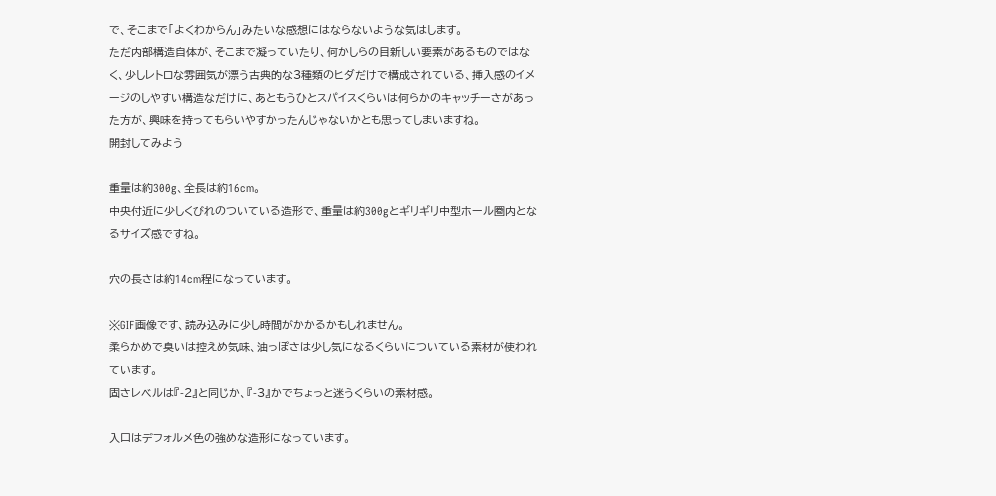で、そこまで「よくわからん」みたいな感想にはならないような気はします。
ただ内部構造自体が、そこまで凝っていたり、何かしらの目新しい要素があるものではなく、少しレトロな雰囲気が漂う古典的な3種類のヒダだけで構成されている、挿入感のイメージのしやすい構造なだけに、あともうひとスパイスくらいは何らかのキャッチーさがあった方が、興味を持ってもらいやすかったんじゃないかとも思ってしまいますね。
開封してみよう

重量は約300g、全長は約16cm。
中央付近に少しくびれのついている造形で、重量は約300gとギリギリ中型ホール圏内となるサイズ感ですね。

穴の長さは約14cm程になっています。

※GIF画像です、読み込みに少し時間がかかるかもしれません。
柔らかめで臭いは控えめ気味、油っぽさは少し気になるくらいについている素材が使われています。
固さレベルは『-2』と同じか、『-3』かでちょっと迷うくらいの素材感。

入口はデフォルメ色の強めな造形になっています。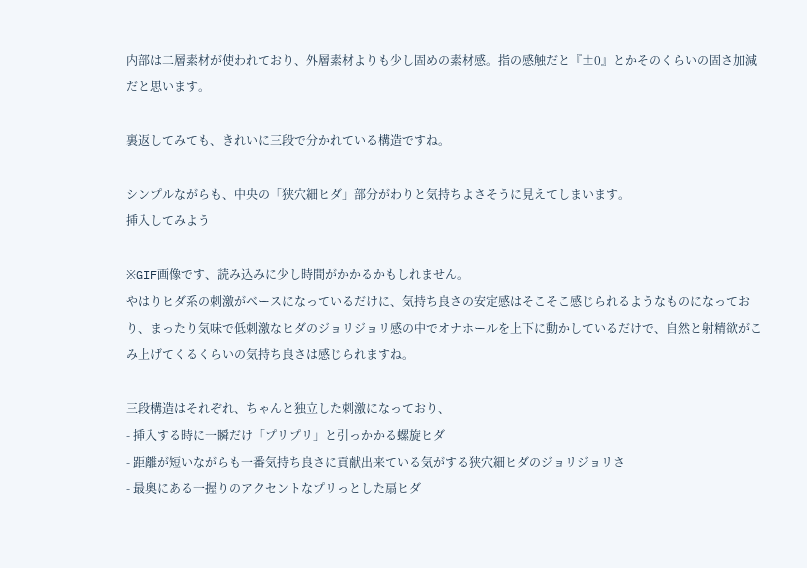内部は二層素材が使われており、外層素材よりも少し固めの素材感。指の感触だと『±0』とかそのくらいの固さ加減だと思います。

裏返してみても、きれいに三段で分かれている構造ですね。

シンプルながらも、中央の「狭穴細ヒダ」部分がわりと気持ちよさそうに見えてしまいます。
挿入してみよう

※GIF画像です、読み込みに少し時間がかかるかもしれません。
やはりヒダ系の刺激がベースになっているだけに、気持ち良さの安定感はそこそこ感じられるようなものになっており、まったり気味で低刺激なヒダのジョリジョリ感の中でオナホールを上下に動かしているだけで、自然と射精欲がこみ上げてくるくらいの気持ち良さは感じられますね。

三段構造はそれぞれ、ちゃんと独立した刺激になっており、
- 挿入する時に一瞬だけ「プリプリ」と引っかかる螺旋ヒダ
- 距離が短いながらも一番気持ち良さに貢献出来ている気がする狭穴細ヒダのジョリジョリさ
- 最奥にある一握りのアクセントなプリっとした扇ヒダ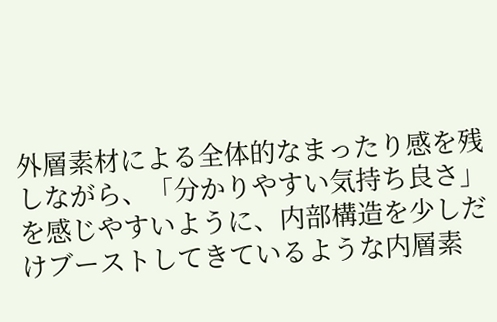外層素材による全体的なまったり感を残しながら、「分かりやすい気持ち良さ」を感じやすいように、内部構造を少しだけブーストしてきているような内層素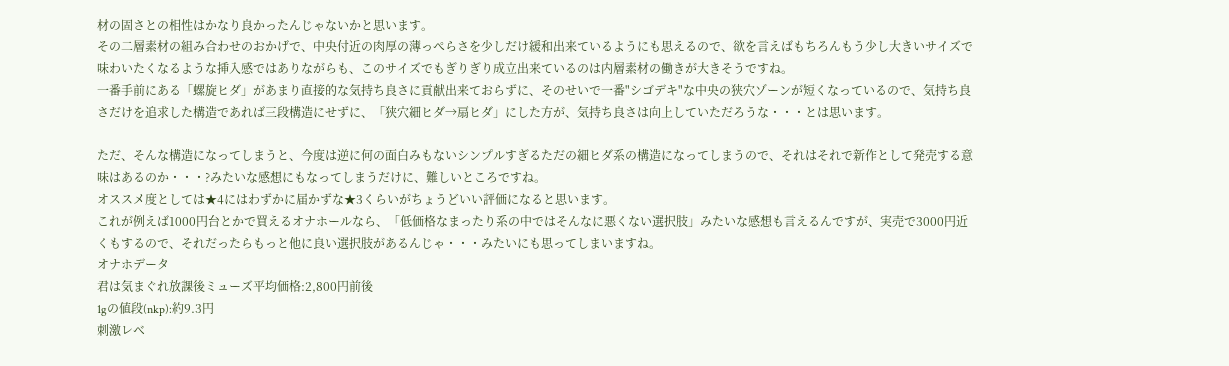材の固さとの相性はかなり良かったんじゃないかと思います。
その二層素材の組み合わせのおかげで、中央付近の肉厚の薄っぺらさを少しだけ緩和出来ているようにも思えるので、欲を言えばもちろんもう少し大きいサイズで味わいたくなるような挿入感ではありながらも、このサイズでもぎりぎり成立出来ているのは内層素材の働きが大きそうですね。
一番手前にある「螺旋ヒダ」があまり直接的な気持ち良さに貢献出来ておらずに、そのせいで一番"シゴデキ"な中央の狭穴ゾーンが短くなっているので、気持ち良さだけを追求した構造であれば三段構造にせずに、「狭穴細ヒダ→扇ヒダ」にした方が、気持ち良さは向上していただろうな・・・とは思います。

ただ、そんな構造になってしまうと、今度は逆に何の面白みもないシンプルすぎるただの細ヒダ系の構造になってしまうので、それはそれで新作として発売する意味はあるのか・・・?みたいな感想にもなってしまうだけに、難しいところですね。
オススメ度としては★4にはわずかに届かずな★3くらいがちょうどいい評価になると思います。
これが例えば1000円台とかで買えるオナホールなら、「低価格なまったり系の中ではそんなに悪くない選択肢」みたいな感想も言えるんですが、実売で3000円近くもするので、それだったらもっと他に良い選択肢があるんじゃ・・・みたいにも思ってしまいますね。
オナホデータ
君は気まぐれ放課後ミューズ平均価格:2,800円前後
1gの値段(nkp):約9.3円
刺激レベ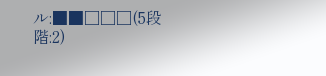ル:■■□□□(5段階:2)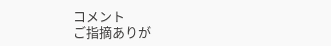コメント
ご指摘ありが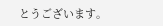とうございます。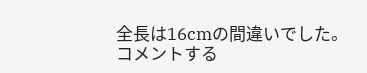全長は16cmの間違いでした。
コメントする